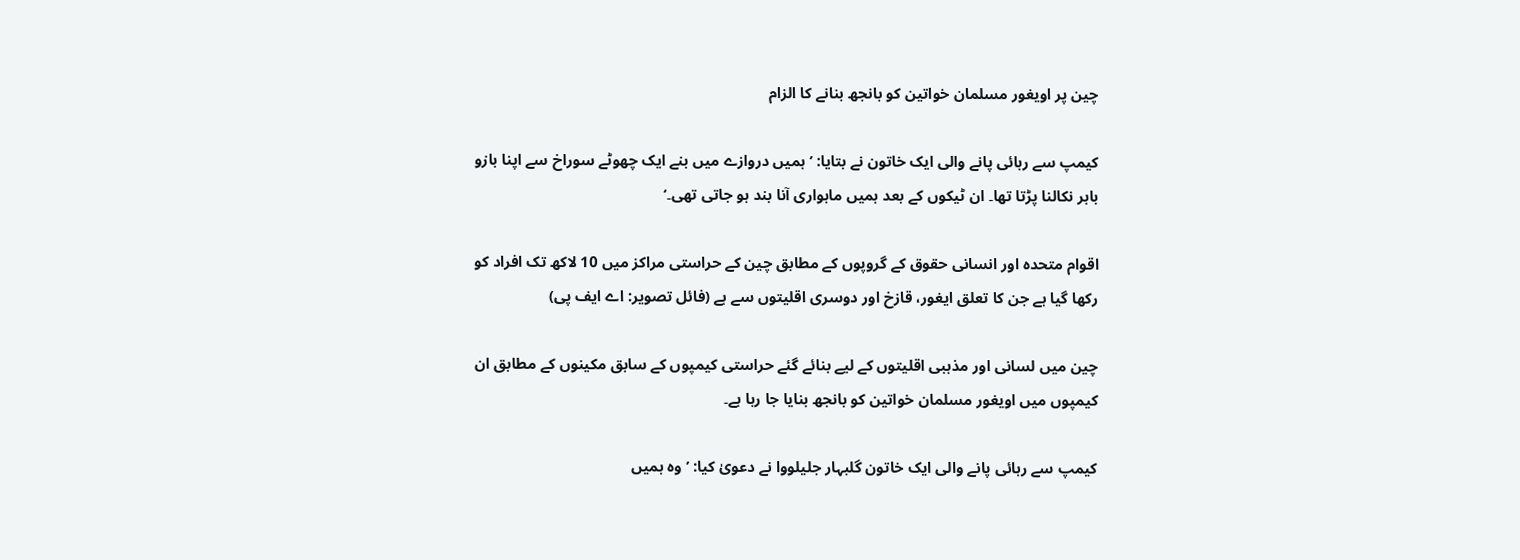چین پر اویغور مسلمان خواتین کو بانجھ بنانے کا الزام

کیمپ سے رہائی پانے والی ایک خاتون نے بتایا: ’ہمیں دروازے میں بنے ایک چھوٹے سوراخ سے اپنا بازو باہر نکالنا پڑتا تھا۔ ان ٹیکوں کے بعد ہمیں ماہواری آنا بند ہو جاتی تھی۔‘

اقوام متحدہ اور انسانی حقوق کے گروپوں کے مطابق چین کے حراستی مراکز میں 10 لاکھ تک افراد کو رکھا گیا ہے جن کا تعلق ایغور، قازخ اور دوسری اقلیتوں سے ہے (فائل تصویر: اے ایف پی)

چین میں لسانی اور مذہبی اقلیتوں کے لیے بنائے گئے حراستی کیمپوں کے سابق مکینوں کے مطابق ان کیمپوں میں اویغور مسلمان خواتین کو بانجھ بنایا جا رہا ہے۔

کیمپ سے رہائی پانے والی ایک خاتون گلبہار جلیلووا نے دعویٰ کیا: ’وہ ہمیں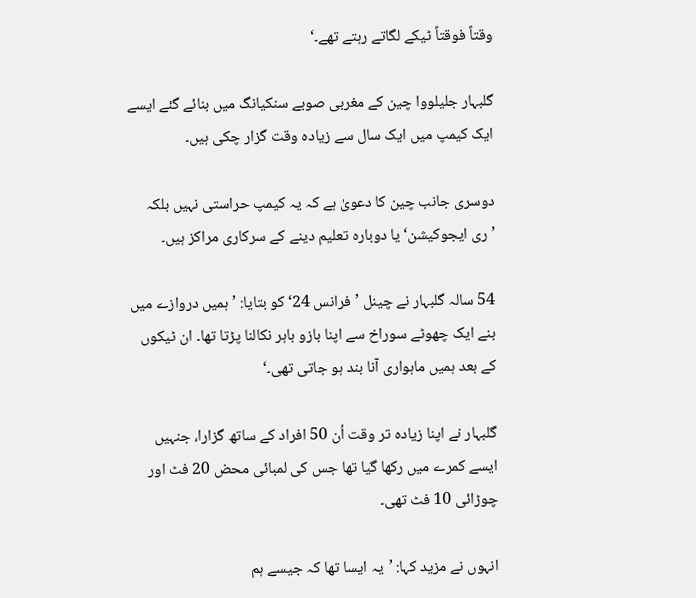وقتاً فوقتاً ٹیکے لگاتے رہتے تھے۔‘

گلبہار جلیلووا چین کے مغربی صوبے سنکیانگ میں بنائے گئے ایسے ایک کیمپ میں ایک سال سے زیادہ وقت گزار چکی ہیں۔

دوسری جانب چین کا دعویٰ ہے کہ یہ کیمپ حراستی نہیں بلکہ ’ری ایجوکیشن‘ یا دوبارہ تعلیم دینے کے سرکاری مراکز ہیں۔

54 سالہ گلبہار نے چینل ’فرانس 24‘ کو بتایا: ’ہمیں دروازے میں بنے ایک چھوٹے سوراخ سے اپنا بازو باہر نکالنا پڑتا تھا۔ ان ٹیکوں کے بعد ہمیں ماہواری آنا بند ہو جاتی تھی۔‘

گلبہار نے اپنا زیادہ تر وقت اُن 50 افراد کے ساتھ گزارا، جنہیں ایسے کمرے میں رکھا گیا تھا جس کی لمبائی محض 20 فٹ اور چوڑائی 10 فٹ تھی۔

انہوں نے مزید کہا: ’یہ ایسا تھا کہ جیسے ہم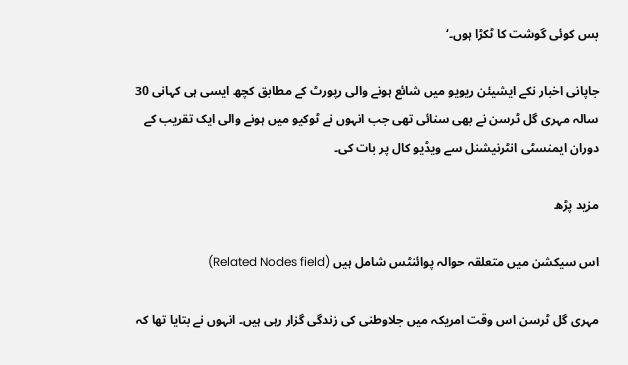بس کوئی گوشت کا ٹکڑا ہوں۔‘

جاپانی اخبار نکے ایشیئن ریویو میں شائع ہونے والی رپورٹ کے مطابق کچھ ایسی ہی کہانی 30 سالہ مہری گل ٹرسن نے بھی سنائی تھی جب انہوں نے ٹوکیو میں ہونے والی ایک تقریب کے دوران ایمنسٹی انٹرنیشنل سے ویڈیو کال پر بات کی۔

مزید پڑھ

اس سیکشن میں متعلقہ حوالہ پوائنٹس شامل ہیں (Related Nodes field)

مہری گل ٹرسن اس وقت امریکہ میں جلاوطنی کی زندگی گزار رہی ہیں۔ انہوں نے بتایا تھا کہ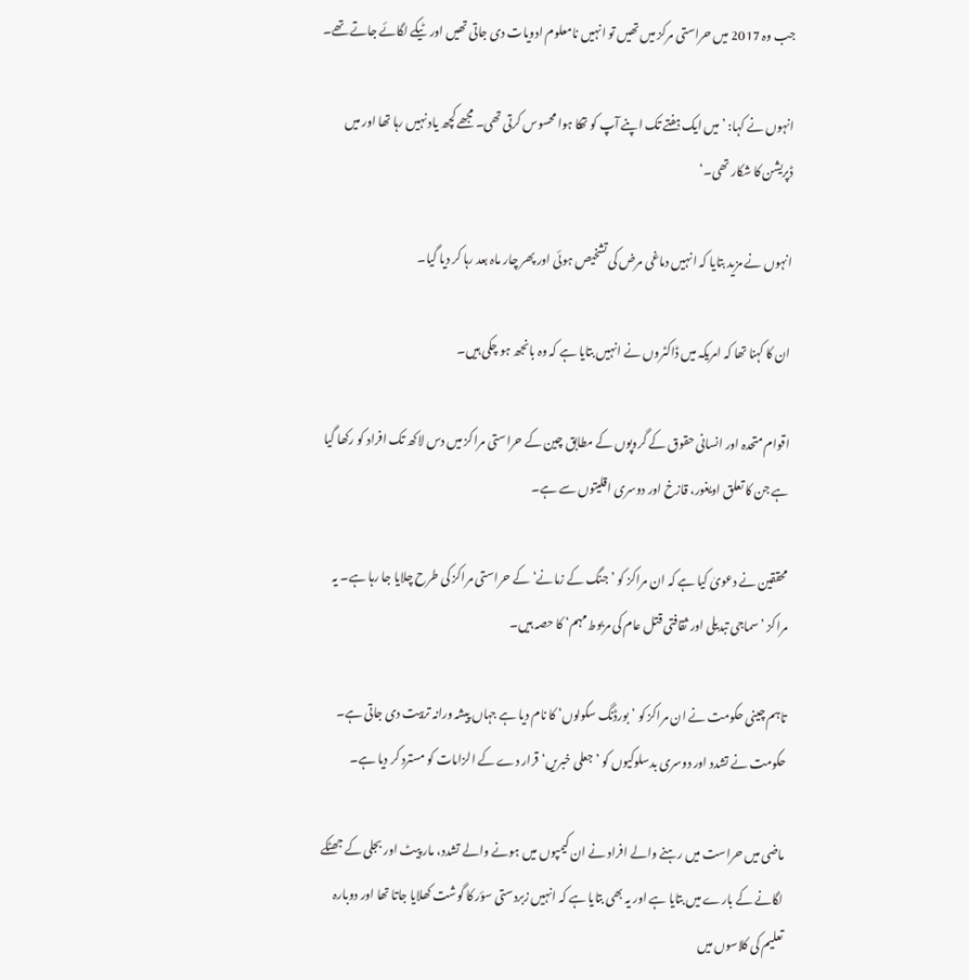جب وہ 2017 میں حراستی مرکز میں تھیں تو انہیں نامعلوم ادویات دی جاتی تھیں اور ٹیکے لگائے جاتے تھے۔

انہوں نے کہا: ’میں ایک ہفتے تک اپنے آپ کو تھکا ہوا محسوس کرتی تھی۔ مجھے کچھ یاد نہیں رہا تھا اور میں ڈپریشن کا شکار تھی۔‘

انہوں نے مزید بتایا کہ انہیں دماغی مرض کی تشخیص ہوئی اور پھر چار ماہ بعد رہا کر دیا گیا۔

ان کا کہنا تھا کہ امریکہ میں ڈاکٹروں نے انہیں بتایا ہے کہ وہ بانجھ ہو چکی ہیں۔

اقوام متحدہ اور انسانی حقوق کے گروپوں کے مطابق چین کے حراستی مراکز میں دس لاکھ تک افراد کو رکھا گیا ہے جن کا تعلق اویغور، قازخ اور دوسری اقلیتوں سے ہے۔

محققین نے دعویٰ کیا ہے کہ ان مراکز کو ’جنگ کے زمانے‘ کے حراستی مراکز کی طرح چلایا جا رہا ہے۔ یہ مراکز ’سماجی تبدیلی اور ثقافتی قتل عام کی مربوط مہم‘ کا حصہ ہیں۔

تاہم چینی حکومت نے ان مراکز کو ’بورڈنگ سکولوں‘ کا نام دیا ہے جہاں پیشہ ورانہ تربیت دی جاتی ہے۔ حکومت نے تشدد اور دوسری بدسلوکیوں کو ’جعلی خبریں‘ قرار دے کے الزامات کو مسترد کر دیا ہے۔

ماضی میں حراست میں رہنے والے افراد نے ان کیمپوں میں ہونے والے تشدد، مار پیٹ اور بجلی کے جھٹکے لگانے کے بارے میں بتایا ہے اور یہ بھی بتایا ہے کہ انہیں زبردستی سؤر کا گوشت کھلایا جاتا تھا اور دوبارہ تعلیم کی کلاسوں میں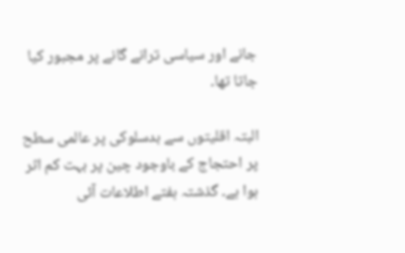جانے اور سیاسی ترانے گانے پر مجبور کیا جاتا تھا۔

البتہ اقلیتوں سے بدسلوکی پر عالمی سطح پر احتجاج کے باوجود چین پر بہت کم اثر ہوا ہے۔ گذشتہ ہفتے اطلاعات آئی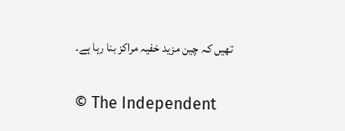تھیں کہ چین مزید خفیہ مراکز بنا رہا ہے۔

© The Independent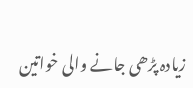زیادہ پڑھی جانے والی خواتین